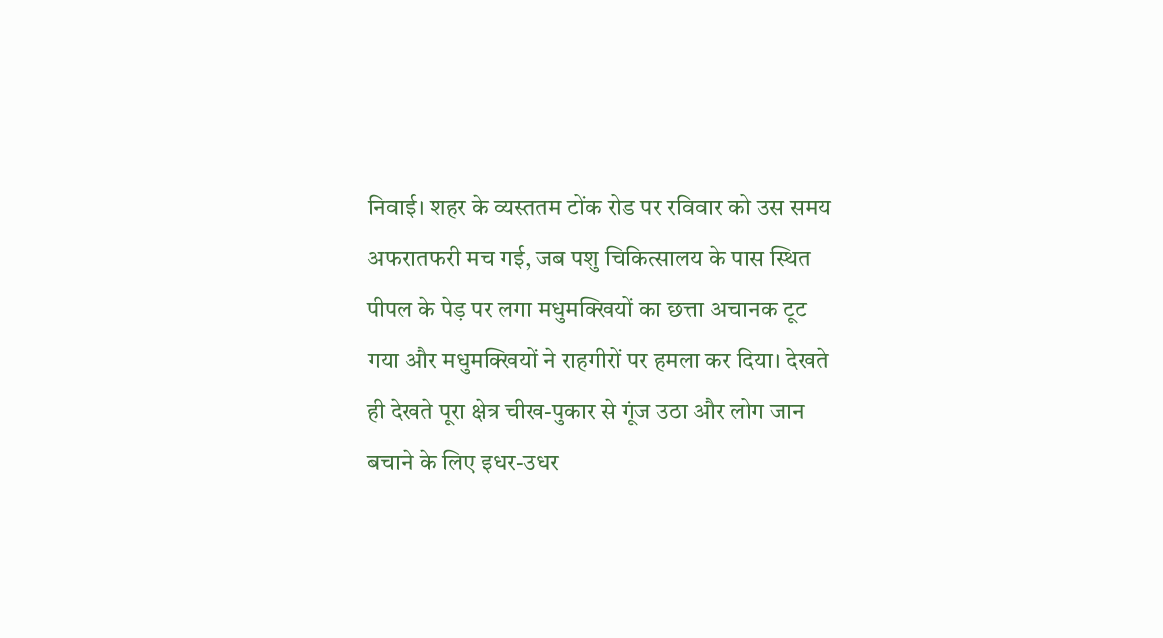निवाई। शहर के व्यस्ततम टोंक रोड पर रविवार को उस समय अफरातफरी मच गई, जब पशु चिकित्सालय के पास स्थित पीपल के पेड़ पर लगा मधुमक्खियों का छत्ता अचानक टूट गया और मधुमक्खियों ने राहगीरों पर हमला कर दिया। देखते ही देखते पूरा क्षेत्र चीख-पुकार से गूंज उठा और लोग जान बचाने के लिए इधर-उधर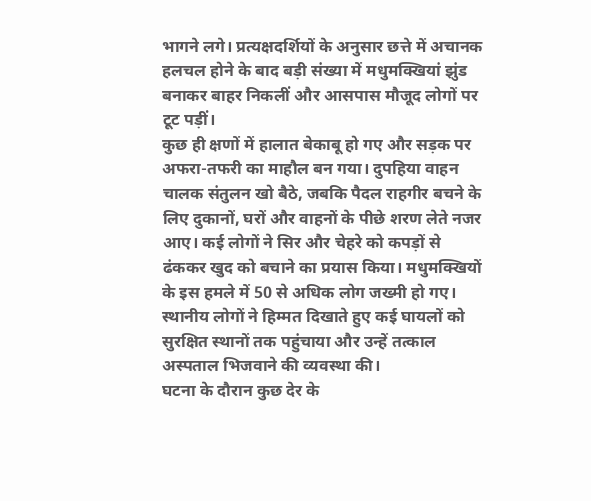भागने लगे। प्रत्यक्षदर्शियों के अनुसार छत्ते में अचानक हलचल होने के बाद बड़ी संख्या में मधुमक्खियां झुंड बनाकर बाहर निकलीं और आसपास मौजूद लोगों पर टूट पड़ीं।
कुछ ही क्षणों में हालात बेकाबू हो गए और सड़क पर अफरा-तफरी का माहौल बन गया। दुपहिया वाहन चालक संतुलन खो बैठे, जबकि पैदल राहगीर बचने के लिए दुकानों, घरों और वाहनों के पीछे शरण लेते नजर आए। कई लोगों ने सिर और चेहरे को कपड़ों से ढंककर खुद को बचाने का प्रयास किया। मधुमक्खियों के इस हमले में 50 से अधिक लोग जख्मी हो गए। स्थानीय लोगों ने हिम्मत दिखाते हुए कई घायलों को सुरक्षित स्थानों तक पहुंचाया और उन्हें तत्काल अस्पताल भिजवाने की व्यवस्था की।
घटना के दौरान कुछ देर के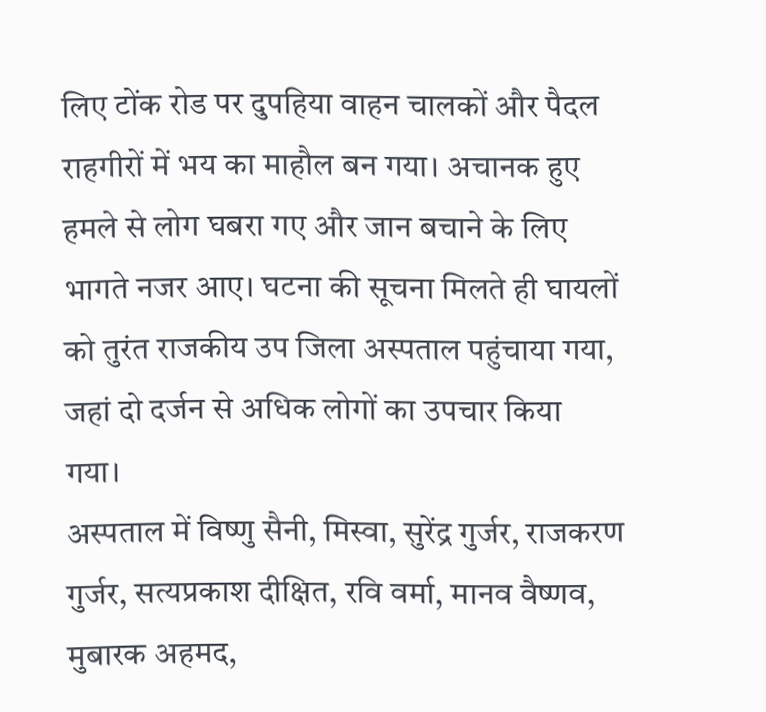लिए टोंक रोड पर दुपहिया वाहन चालकों और पैदल राहगीरों में भय का माहौल बन गया। अचानक हुए हमले से लोग घबरा गए और जान बचाने के लिए भागते नजर आए। घटना की सूचना मिलते ही घायलों को तुरंत राजकीय उप जिला अस्पताल पहुंचाया गया, जहां दो दर्जन से अधिक लोगों का उपचार किया गया।
अस्पताल में विष्णु सैनी, मिस्वा, सुरेंद्र गुर्जर, राजकरण गुर्जर, सत्यप्रकाश दीक्षित, रवि वर्मा, मानव वैष्णव, मुबारक अहमद,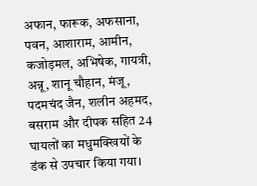अफान, फारूक, अफसाना, पवन, आशाराम, आमीन, कजोड़मल, अभिषेक, गायत्री, अन्नू, शानू चौहान, मंजू, पदमचंद जैन, शलीन अहमद, बसराम और दीपक सहित 24 घायलों का मधुमक्खियों के डंक से उपचार किया गया।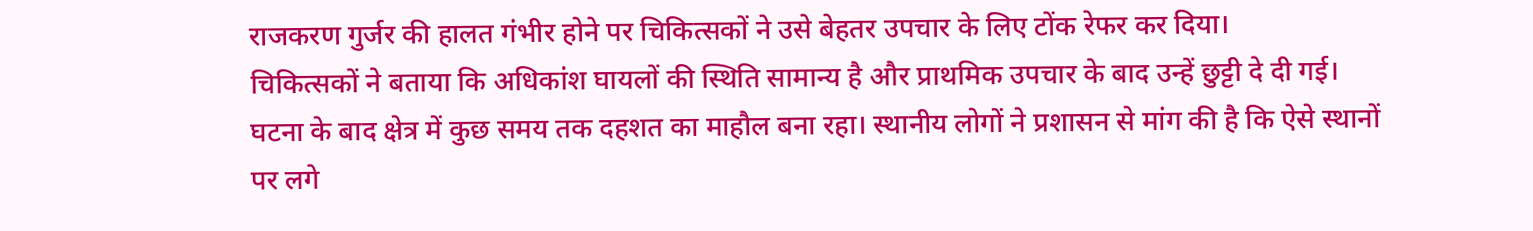राजकरण गुर्जर की हालत गंभीर होने पर चिकित्सकों ने उसे बेहतर उपचार के लिए टोंक रेफर कर दिया।
चिकित्सकों ने बताया कि अधिकांश घायलों की स्थिति सामान्य है और प्राथमिक उपचार के बाद उन्हें छुट्टी दे दी गई। घटना के बाद क्षेत्र में कुछ समय तक दहशत का माहौल बना रहा। स्थानीय लोगों ने प्रशासन से मांग की है कि ऐसे स्थानों पर लगे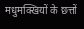मधुमक्खियों के छत्तों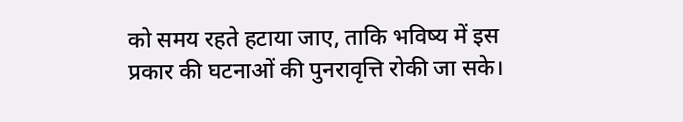को समय रहते हटाया जाए, ताकि भविष्य में इस प्रकार की घटनाओं की पुनरावृत्ति रोकी जा सके।